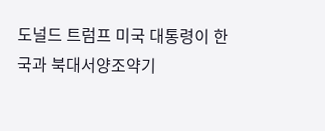도널드 트럼프 미국 대통령이 한국과 북대서양조약기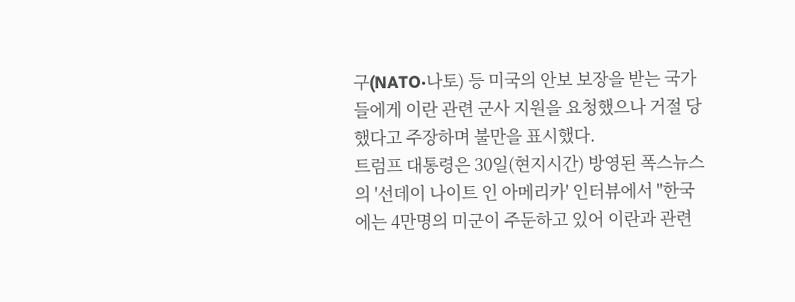구(NATO·나토) 등 미국의 안보 보장을 받는 국가들에게 이란 관련 군사 지원을 요청했으나 거절 당했다고 주장하며 불만을 표시했다.
트럼프 대통령은 30일(현지시간) 방영된 폭스뉴스의 '선데이 나이트 인 아메리카' 인터뷰에서 "한국에는 4만명의 미군이 주둔하고 있어 이란과 관련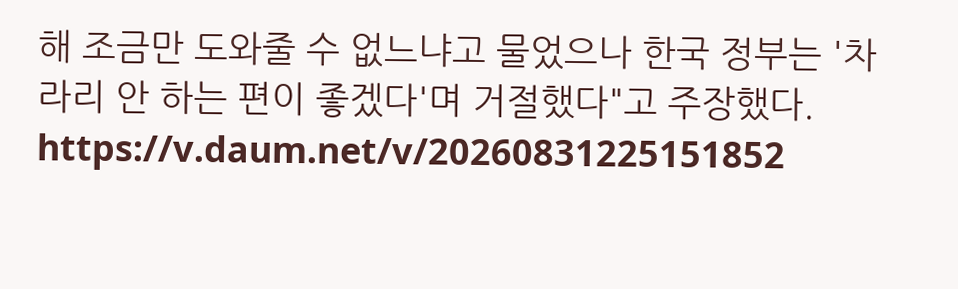해 조금만 도와줄 수 없느냐고 물었으나 한국 정부는 '차라리 안 하는 편이 좋겠다'며 거절했다"고 주장했다.
https://v.daum.net/v/20260831225151852